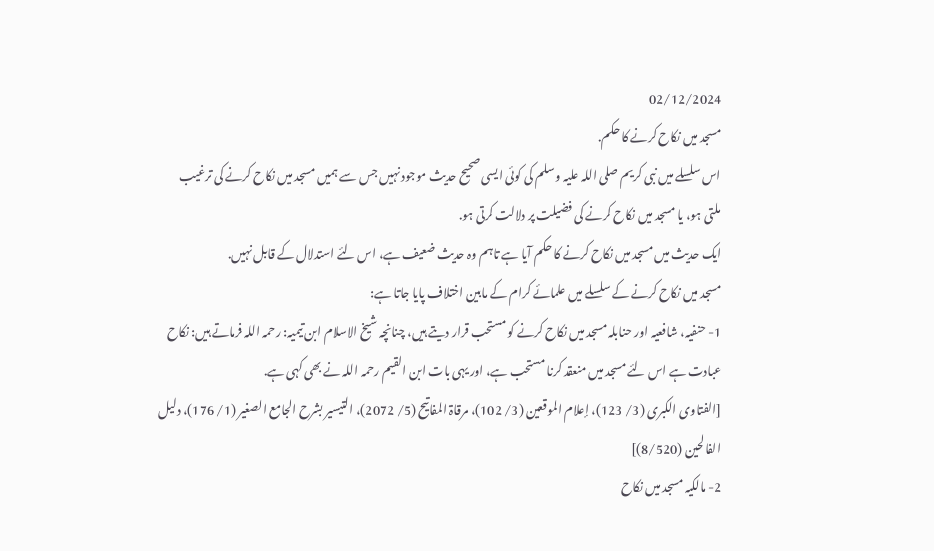02/12/2024
مسجد میں نکاح کرنے کا حکم.
اس سلسلے میں نبی کریم صلی اللہ علیہ وسلم کی کوئی ایسی صحیح حدیث موجود نہیں جس سے ہمیں مسجد میں نکاح کرنے کی ترغیب ملتی ہو، یا مسجد میں نکاح کرنے کی فضیلت پر دلالت کرتی ہو.
ایک حدیث میں مسجد میں نکاح کرنے کا حکم آیا ہے تاہم وہ حدیث ضعیف ہے، اس لئے استدلال کے قابل نہیں.
مسجد میں نکاح کرنے کے سلسلے میں علمائے کرام کے مابین اختلاف پایا جاتا ہے:
1- حنفیہ، شافعیہ اور حنابلہ مسجد میں نکاح کرنے کو مستحب قرار دیتے ہیں، چنانچہ شیخ الاسلام ابن تیمیہ: رحمہ اللہ فرماتے ہیں: نکاح عبادت ہے اس لئے مسجد میں منعقد کرنا مستحب ہے، اور یہی بات ابن القیم رحمہ اللہ نے بھی کہی ہے.
[الفتاوی الکبری (3/ 123)، إعلام الموقعين (3/ 102)، مرقاۃ المفاتيح (5/ 2072)، التیسیر بشرح الجامع الصغیر (1/ 176)، دلیل الفالحين (8/520)]
2- مالکیہ مسجد میں نکاح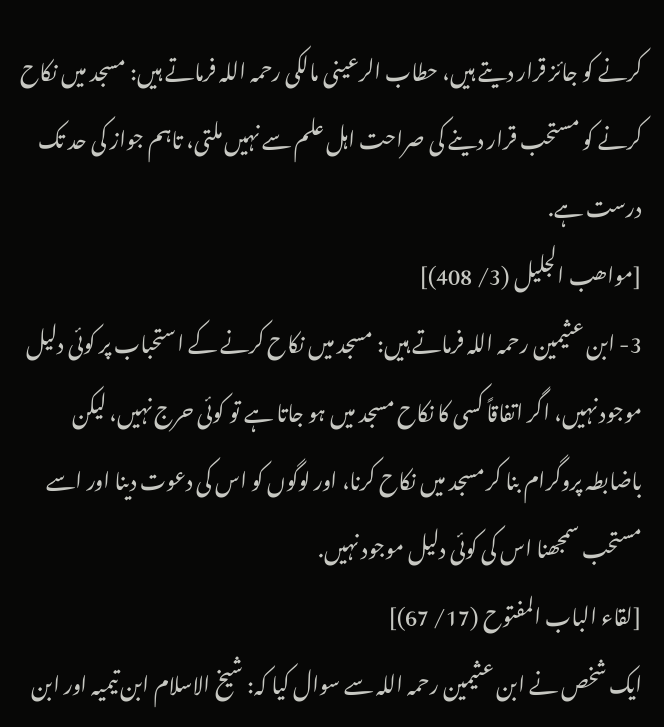کرنے کو جائز قرار دیتے ہیں، حطاب الرعینی مالکی رحمہ اللہ فرماتے ہیں: مسجد میں نکاح کرنے کو مستحب قرار دینے کی صراحت اہل علم سے نہیں ملتی، تاہم جواز کی حد تک درست ہے.
[مواھب الجلیل (3/ 408)]
3- ابن عثيمين رحمہ اللہ فرماتے ہیں: مسجد میں نکاح کرنے کے استحباب پر کوئی دلیل موجود نہیں، اگر اتفاقاً کسی کا نکاح مسجد میں ہو جاتا ہے تو کوئی حرج نہیں، لیکن باضابطہ پروگرام بنا کر مسجد میں نکاح کرنا، اور لوگوں کو اس کی دعوت دینا اور اسے مستحب سمجھنا اس کی کوئی دلیل موجود نہیں.
[لقاء الباب المفتوح (17/ 67)]
ایک شخص نے ابن عثیمین رحمہ اللہ سے سوال کیا کہ: شیخ الاسلام ابن تیمیہ اور ابن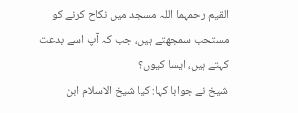القیم رحمہما اللہ مسجد میں نکاح کرنے کو مستحب سمجھتے ہیں، جب کہ آپ اسے بدعت کہتے ہیں، ایسا کیوں؟
شیخ نے جوابا کہا: کیا شیخ الاسلام ابن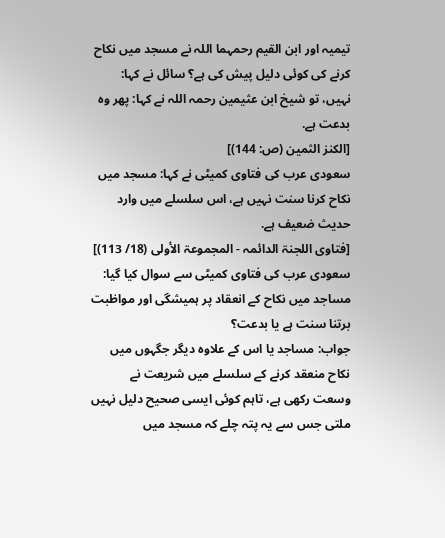تیمیہ اور ابن القیم رحمہما اللہ نے مسجد میں نکاح کرنے کی کوئی دلیل پیش کی ہے؟ سائل نے کہا: نہیں، تو شیخ ابن عثيمين رحمہ اللہ نے کہا: پھر وہ بدعت ہے.
[الکنز الثمين (ص: 144)]
سعودی عرب کی فتاوی کمیٹی نے کہا: مسجد میں نکاح کرنا سنت نہیں ہے، اس سلسلے میں وارد حدیث ضعیف ہے.
[فتاوی اللجنۃ الدائمہ - المجموعۃ الأولی (18/ 113)]
سعودی عرب کی فتاوی کمیٹی سے سوال کیا گیا: مساجد میں نکاح کے انعقاد پر ہمیشگی اور مواظبت برتنا سنت ہے یا بدعت؟
جواب: مساجد یا اس کے علاوہ دیگر جگہوں میں نکاح منعقد کرنے کے سلسلے میں شریعت نے وسعت رکھی ہے، تاہم کوئی ایسی صحیح دلیل نہیں ملتی جس سے یہ پتہ چلے کہ مسجد میں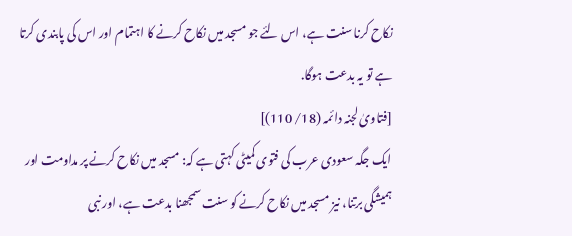نکاح کرنا سنت ہے، اس لئے جو مسجد میں نکاح کرنے کا اہتمام اور اس کی پابندی کرتا ہے تو یہ بدعت ہوگا.
[فتاویٰ لجنہ دائمہ (18/ 110)]
ایک جگہ سعودی عرب کی فتوی کمیٹی کہتی ہے کہ: مسجد میں نکاح کرنے پر مداومت اور ہمیشگی برتنا، نیز مسجد میں نکاح کرنے کو سنت سمجھنا بدعت ہے، اور نبی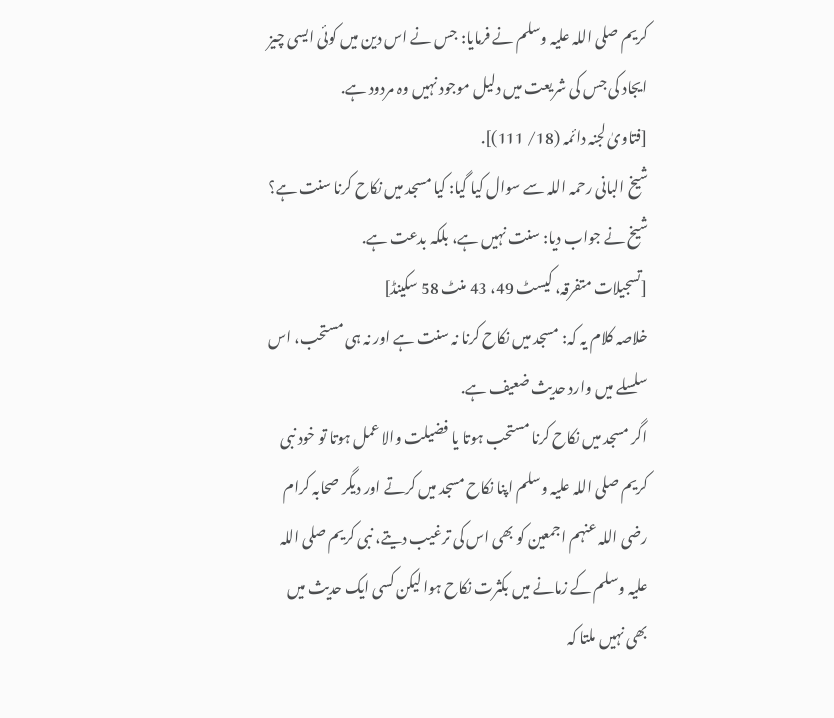کریم صلی اللہ علیہ وسلم نے فرمایا: جس نے اس دین میں کوئی ایسی چیز ایجاد کی جس کی شریعت میں دلیل موجود نہیں وہ مردود ہے.
[فتاویٰ لجنہ دائمہ (18/ 111)].
شیخ البانی رحمہ اللہ سے سوال کیا گیا: کیا مسجد میں نکاح کرنا سنت ہے؟
شیخ نے جواب دیا: سنت نہیں ہے، بلکہ بدعت ہے.
[تسجیلات متفرقہ، کیسٹ 49، 43 منٹ 58 سکینڈ]
خلاصہ کلام یہ کہ: مسجد میں نکاح کرنا نہ سنت ہے اور نہ ہی مستحب، اس سلسلے میں وارد حدیث ضعیف ہے.
اگر مسجد میں نکاح کرنا مستحب ہوتا یا فضیلت والا عمل ہوتا تو خود نبی کریم صلی اللہ علیہ وسلم اپنا نکاح مسجد میں کرتے اور دیگر صحابہ کرام رضی اللہ عنہم اجمعین کو بھی اس کی ترغیب دیتے، نبی کریم صلی اللہ علیہ وسلم کے زمانے میں بکثرت نکاح ہوا لیکن کسی ایک حدیث میں بھی نہیں ملتا کہ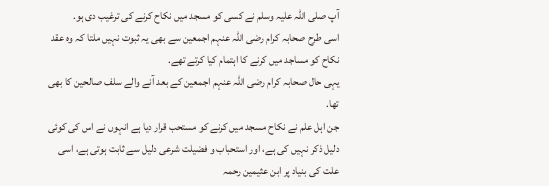آپ صلی اللہ علیہ وسلم نے کسی کو مسجد میں نکاح کرنے کی ترغیب دی ہو.
اسی طرح صحابہ کرام رضی اللہ عنہم اجمعین سے بھی یہ ثبوت نہیں ملتا کہ وہ عقد نکاح کو مساجد میں کرنے کا اہتمام کیا کرتے تھے.
یہی حال صحابہ کرام رضی اللہ عنہم اجمعین کے بعد آنے والے سلف صالحین کا بھی تھا.
جن اہل علم نے نکاح مسجد میں کرنے کو مستحب قرار دیا ہے انہوں نے اس کی کوئی دلیل ذکر نہیں کی ہے، اور استحباب و فضیلت شرعی دلیل سے ثابت ہوتی ہے، اسی علت کی بنیاد پر ابن عثيمين رحمہ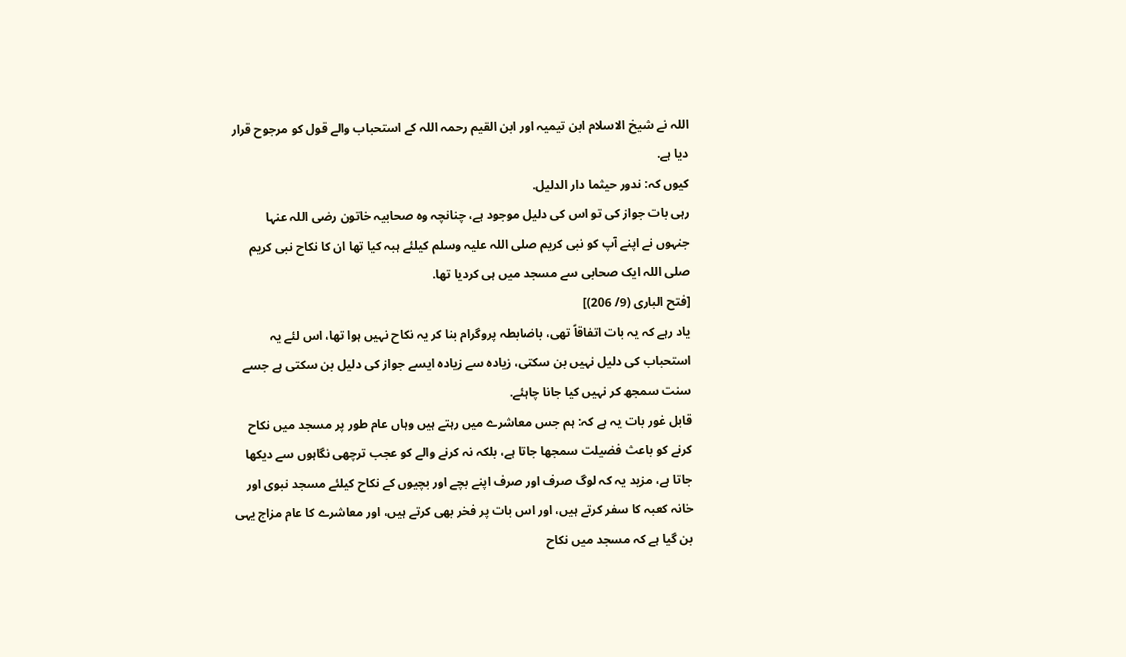اللہ نے شیخ الاسلام ابن تیمیہ اور ابن القیم رحمہ اللہ کے استحباب والے قول کو مرجوح قرار دیا ہے.
کیوں کہ: ندور حیثما دار الدلیل.
رہی بات جواز کی تو اس کی دلیل موجود ہے، چنانچہ وہ صحابیہ خاتون رضی اللہ عنہا جنہوں نے اپنے آپ کو نبی کریم صلی اللہ علیہ وسلم کیلئے ہبہ کیا تھا ان کا نکاح نبی کریم صلی اللہ ایک صحابی سے مسجد میں ہی کردیا تھا.
[فتح الباری (9/ 206)]
یاد رہے کہ یہ بات اتفاقاً تھی، باضابطہ پروگرام بنا کر یہ نکاح نہیں ہوا تھا، اس لئے یہ استحباب کی دلیل نہیں بن سکتی، زیادہ سے زیادہ ایسے جواز کی دلیل بن سکتی ہے جسے سنت سمجھ کر نہیں کیا جانا چاہئے.
قابل غور بات یہ ہے کہ: ہم جس معاشرے میں رہتے ہیں وہاں عام طور پر مسجد میں نکاح کرنے کو باعث فضیلت سمجھا جاتا ہے، بلکہ نہ کرنے والے کو عجب ترچھی نگاہوں سے دیکھا جاتا ہے، مزید یہ کہ لوگ صرف اور صرف اپنے بچے اور بچیوں کے نکاح کیلئے مسجد نبوی اور خانہ کعبہ کا سفر کرتے ہیں، اور اس بات پر فخر بھی کرتے ہیں، اور معاشرے کا عام مزاج یہی بن گیا ہے کہ مسجد میں نکاح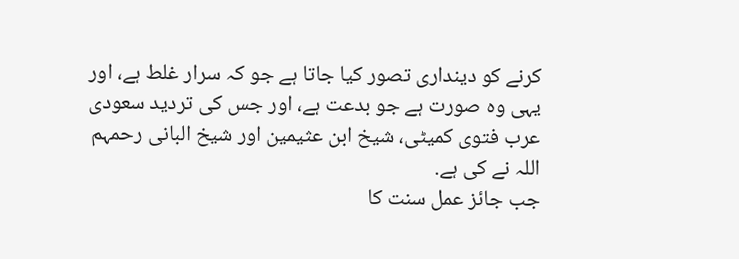کرنے کو دینداری تصور کیا جاتا ہے جو کہ سرار غلط ہے، اور یہی وہ صورت ہے جو بدعت ہے، اور جس کی تردید سعودی عرب فتوی کمیٹی، شیخ ابن عثيمين اور شیخ البانی رحمہم اللہ نے کی ہے.
جب جائز عمل سنت کا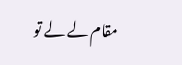مقام لے لے تو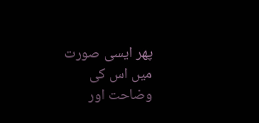پھر ایسی صورت میں اس کی وضاحت اور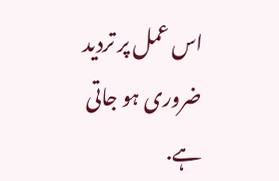اس عمل پر تردید ضروری ہو جاتی ہے.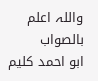واللہ اعلم بالصواب
ابو احمد کلیم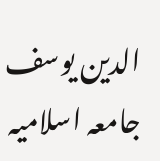الدین یوسف
جامعہ اسلامیہ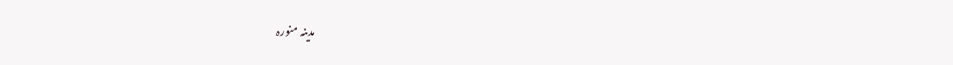مدینہ منورہ